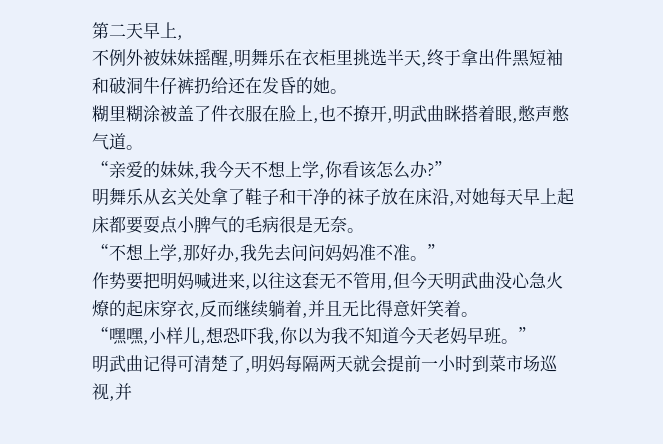第二天早上,
不例外被妹妹摇醒,明舞乐在衣柜里挑选半天,终于拿出件黑短袖和破洞牛仔裤扔给还在发昏的她。
糊里糊涂被盖了件衣服在脸上,也不撩开,明武曲眯搭着眼,憋声憋气道。
“亲爱的妹妹,我今天不想上学,你看该怎么办?”
明舞乐从玄关处拿了鞋子和干净的袜子放在床沿,对她每天早上起床都要耍点小脾气的毛病很是无奈。
“不想上学,那好办,我先去问问妈妈准不准。”
作势要把明妈喊进来,以往这套无不管用,但今天明武曲没心急火燎的起床穿衣,反而继续躺着,并且无比得意奸笑着。
“嘿嘿,小样儿,想恐吓我,你以为我不知道今天老妈早班。”
明武曲记得可清楚了,明妈每隔两天就会提前一小时到菜市场巡视,并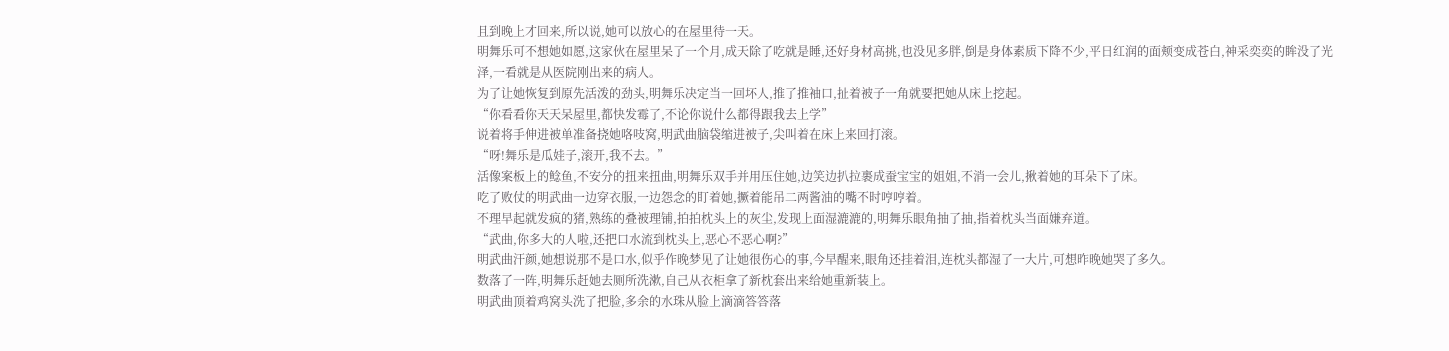且到晚上才回来,所以说,她可以放心的在屋里待一天。
明舞乐可不想她如愿,这家伙在屋里呆了一个月,成天除了吃就是睡,还好身材高挑,也没见多胖,倒是身体素质下降不少,平日红润的面颊变成苍白,神采奕奕的眸没了光泽,一看就是从医院刚出来的病人。
为了让她恢复到原先活泼的劲头,明舞乐决定当一回坏人,推了推袖口,扯着被子一角就要把她从床上挖起。
“你看看你天天呆屋里,都快发霉了,不论你说什么都得跟我去上学”
说着将手伸进被单准备挠她咯吱窝,明武曲脑袋缩进被子,尖叫着在床上来回打滚。
“呀!舞乐是瓜娃子,滚开,我不去。”
活像案板上的鲶鱼,不安分的扭来扭曲,明舞乐双手并用压住她,边笑边扒拉裹成蚕宝宝的姐姐,不消一会儿,揪着她的耳朵下了床。
吃了败仗的明武曲一边穿衣服,一边怨念的盯着她,撅着能吊二两酱油的嘴不时哼哼着。
不理早起就发疯的猪,熟练的叠被理铺,拍拍枕头上的灰尘,发现上面湿漉漉的,明舞乐眼角抽了抽,指着枕头当面嫌弃道。
“武曲,你多大的人啦,还把口水流到枕头上,恶心不恶心啊?”
明武曲汗颜,她想说那不是口水,似乎作晚梦见了让她很伤心的事,今早醒来,眼角还挂着泪,连枕头都湿了一大片,可想昨晚她哭了多久。
数落了一阵,明舞乐赶她去厕所洗漱,自己从衣柜拿了新枕套出来给她重新装上。
明武曲顶着鸡窝头洗了把脸,多余的水珠从脸上滴滴答答落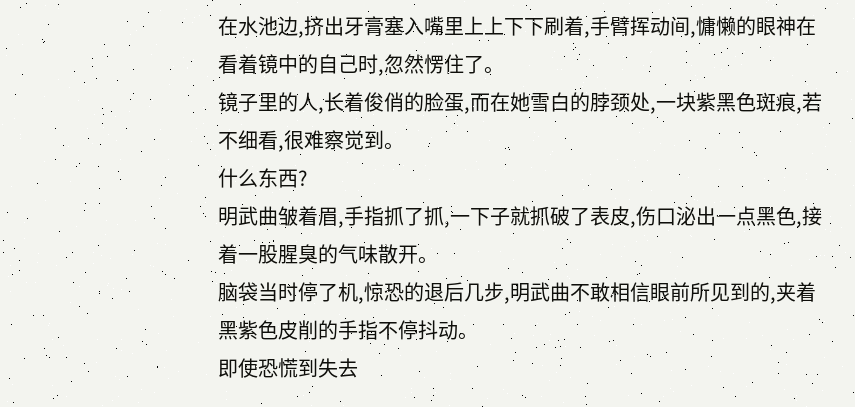在水池边,挤出牙膏塞入嘴里上上下下刷着,手臂挥动间,慵懒的眼神在看着镜中的自己时,忽然愣住了。
镜子里的人,长着俊俏的脸蛋,而在她雪白的脖颈处,一块紫黑色斑痕,若不细看,很难察觉到。
什么东西?
明武曲皱着眉,手指抓了抓,一下子就抓破了表皮,伤口泌出一点黑色,接着一股腥臭的气味散开。
脑袋当时停了机,惊恐的退后几步,明武曲不敢相信眼前所见到的,夹着黑紫色皮削的手指不停抖动。
即使恐慌到失去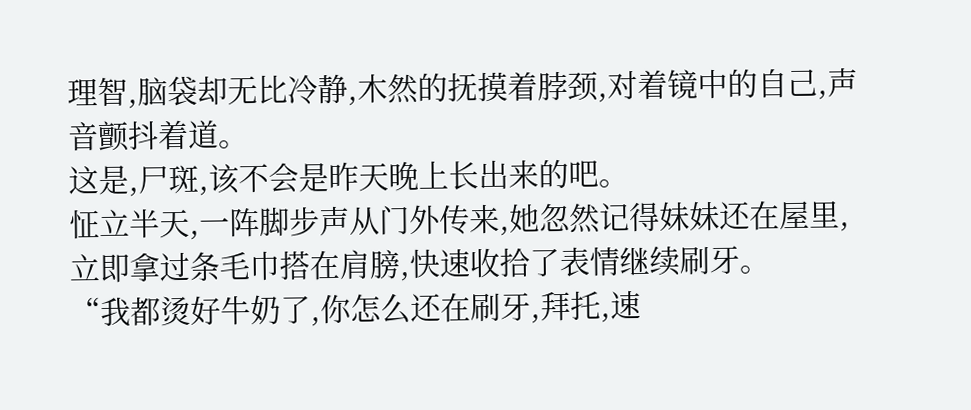理智,脑袋却无比冷静,木然的抚摸着脖颈,对着镜中的自己,声音颤抖着道。
这是,尸斑,该不会是昨天晚上长出来的吧。
怔立半天,一阵脚步声从门外传来,她忽然记得妹妹还在屋里,立即拿过条毛巾搭在肩膀,快速收拾了表情继续刷牙。
“我都烫好牛奶了,你怎么还在刷牙,拜托,速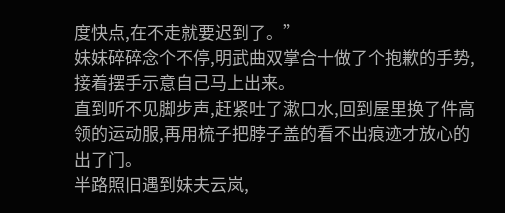度快点,在不走就要迟到了。”
妹妹碎碎念个不停,明武曲双掌合十做了个抱歉的手势,接着摆手示意自己马上出来。
直到听不见脚步声,赶紧吐了漱口水,回到屋里换了件高领的运动服,再用梳子把脖子盖的看不出痕迹才放心的出了门。
半路照旧遇到妹夫云岚,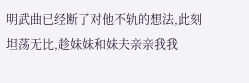明武曲已经断了对他不轨的想法,此刻坦荡无比,趁妹妹和妹夫亲亲我我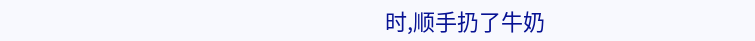时,顺手扔了牛奶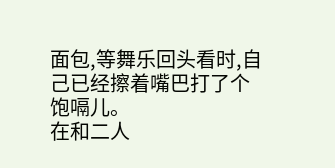面包,等舞乐回头看时,自己已经擦着嘴巴打了个饱嗝儿。
在和二人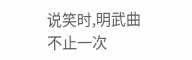说笑时,明武曲不止一次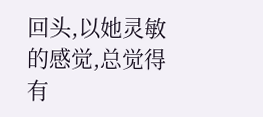回头,以她灵敏的感觉,总觉得有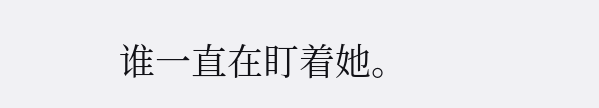谁一直在盯着她。